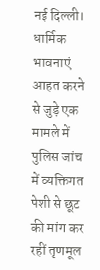नई दिल्ली। धार्मिक भावनाएं आहत करने से जुड़े एक मामले में पुलिस जांच में व्यक्तिगत पेशी से छूट की मांग कर रहीं तृणमूल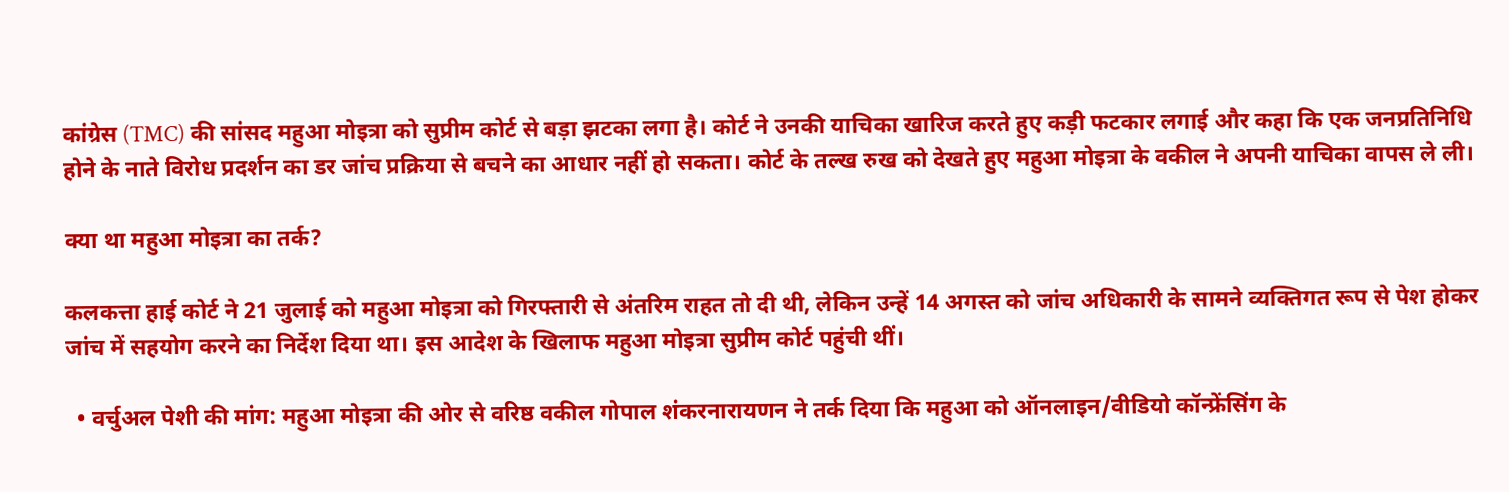कांग्रेस (TMC) की सांसद महुआ मोइत्रा को सुप्रीम कोर्ट से बड़ा झटका लगा है। कोर्ट ने उनकी याचिका खारिज करते हुए कड़ी फटकार लगाई और कहा कि एक जनप्रतिनिधि होने के नाते विरोध प्रदर्शन का डर जांच प्रक्रिया से बचने का आधार नहीं हो सकता। कोर्ट के तल्ख रुख को देखते हुए महुआ मोइत्रा के वकील ने अपनी याचिका वापस ले ली।

क्या था महुआ मोइत्रा का तर्क?

कलकत्ता हाई कोर्ट ने 21 जुलाई को महुआ मोइत्रा को गिरफ्तारी से अंतरिम राहत तो दी थी, लेकिन उन्हें 14 अगस्त को जांच अधिकारी के सामने व्यक्तिगत रूप से पेश होकर जांच में सहयोग करने का निर्देश दिया था। इस आदेश के खिलाफ महुआ मोइत्रा सुप्रीम कोर्ट पहुंची थीं।

  • वर्चुअल पेशी की मांग: महुआ मोइत्रा की ओर से वरिष्ठ वकील गोपाल शंकरनारायणन ने तर्क दिया कि महुआ को ऑनलाइन/वीडियो कॉन्फ्रेंसिंग के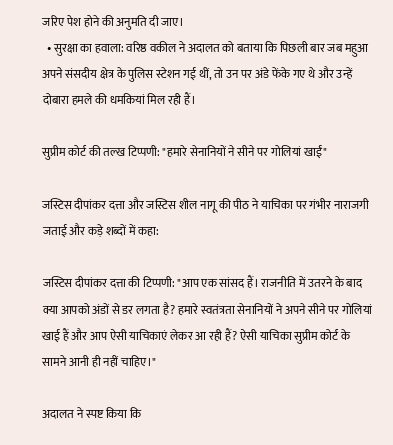जरिए पेश होने की अनुमति दी जाए।
  • सुरक्षा का हवाला: वरिष्ठ वकील ने अदालत को बताया कि पिछली बार जब महुआ अपने संसदीय क्षेत्र के पुलिस स्टेशन गई थीं, तो उन पर अंडे फेंके गए थे और उन्हें दोबारा हमले की धमकियां मिल रही हैं।

सुप्रीम कोर्ट की तल्ख टिप्पणी: "हमारे सेनानियों ने सीने पर गोलियां खाईं"

जस्टिस दीपांकर दत्ता और जस्टिस शील नागू की पीठ ने याचिका पर गंभीर नाराजगी जताई और कड़े शब्दों में कहा:

जस्टिस दीपांकर दत्ता की टिप्पणी: "आप एक सांसद हैं। राजनीति में उतरने के बाद क्या आपको अंडों से डर लगता है? हमारे स्वतंत्रता सेनानियों ने अपने सीने पर गोलियां खाई हैं और आप ऐसी याचिकाएं लेकर आ रही हैं? ऐसी याचिका सुप्रीम कोर्ट के सामने आनी ही नहीं चाहिए।"

अदालत ने स्पष्ट किया कि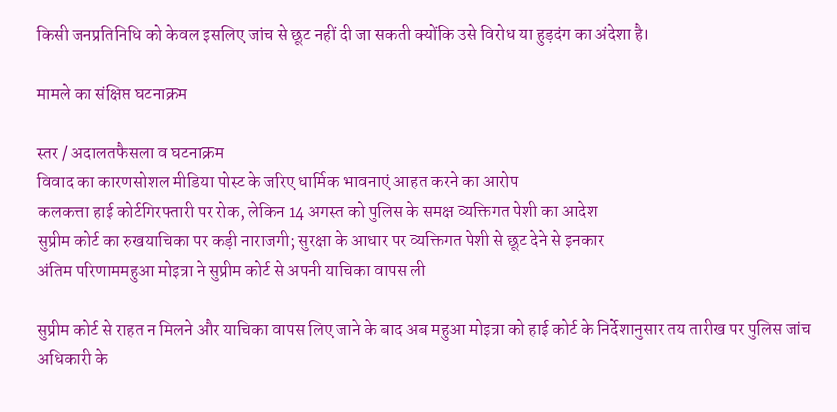किसी जनप्रतिनिधि को केवल इसलिए जांच से छूट नहीं दी जा सकती क्योंकि उसे विरोध या हुड़दंग का अंदेशा है।

मामले का संक्षिप्त घटनाक्रम

स्तर / अदालतफैसला व घटनाक्रम
विवाद का कारणसोशल मीडिया पोस्ट के जरिए धार्मिक भावनाएं आहत करने का आरोप
कलकत्ता हाई कोर्टगिरफ्तारी पर रोक, लेकिन 14 अगस्त को पुलिस के समक्ष व्यक्तिगत पेशी का आदेश
सुप्रीम कोर्ट का रुखयाचिका पर कड़ी नाराजगी; सुरक्षा के आधार पर व्यक्तिगत पेशी से छूट देने से इनकार
अंतिम परिणाममहुआ मोइत्रा ने सुप्रीम कोर्ट से अपनी याचिका वापस ली

सुप्रीम कोर्ट से राहत न मिलने और याचिका वापस लिए जाने के बाद अब महुआ मोइत्रा को हाई कोर्ट के निर्देशानुसार तय तारीख पर पुलिस जांच अधिकारी के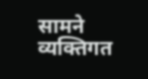सामने व्यक्तिगत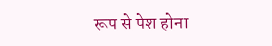रूप से पेश होना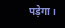पड़ेगा।